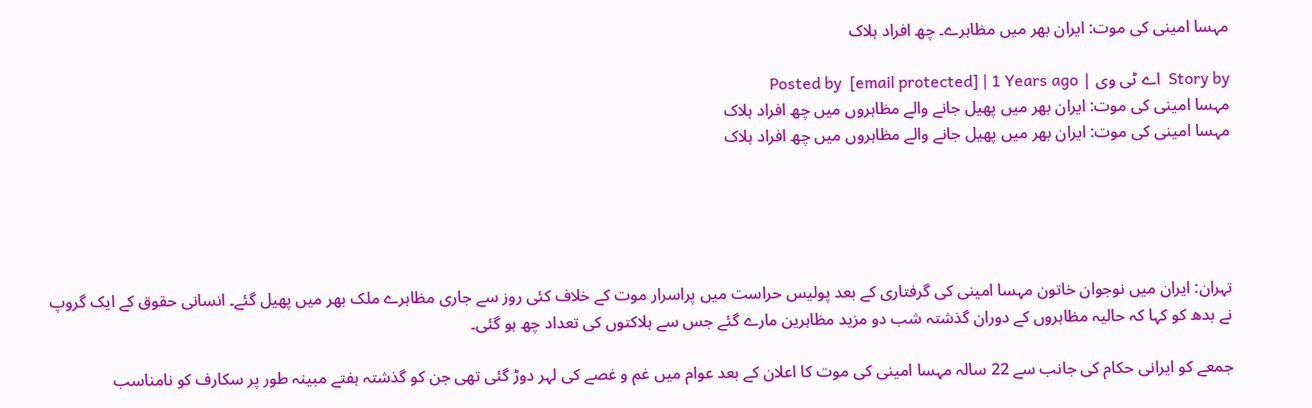مہسا امینی کی موت: ایران بھر میں مظاہرے۔ چھ افراد ہلاک

Story by  اے ٹی وی | Posted by  [email protected] | 1 Years ago
مہسا امینی کی موت: ایران بھر میں پھیل جانے والے مظاہروں میں چھ افراد ہلاک
مہسا امینی کی موت: ایران بھر میں پھیل جانے والے مظاہروں میں چھ افراد ہلاک





تہران: ایران میں نوجوان خاتون مہسا امینی کی گرفتاری کے بعد پولیس حراست میں پراسرار موت کے خلاف کئی روز سے جاری مظاہرے ملک بھر میں پھیل گئے۔ انسانی حقوق کے ایک گروپ نے بدھ کو کہا کہ حالیہ مظاہروں کے دوران گذشتہ شب دو مزید مظاہرین مارے گئے جس سے ہلاکتوں کی تعداد چھ ہو گئی۔

جمعے کو ایرانی حکام کی جانب سے 22 سالہ مہسا امینی کی موت کا اعلان کے بعد عوام میں غم و غصے کی لہر دوڑ گئی تھی جن کو گذشتہ ہفتے مبینہ طور پر سکارف کو نامناسب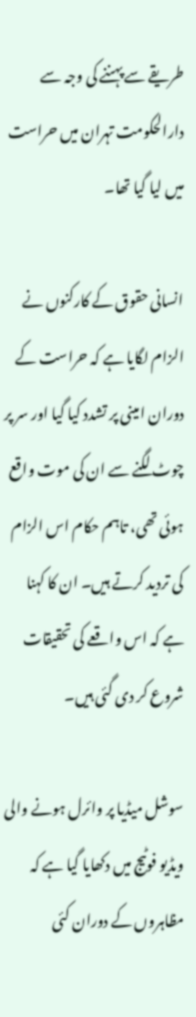طریقے سے پہننے کی وجہ سے دارالحکومت تہران میں حراست میں لیا گیا تھا۔

انسانی حقوق کے کارکنوں نے الزام لگایا ہے کہ حراست کے دوران امینی پر تشدد کیا گیا اور سر پر چوٹ لگنے سے ان کی موت واقع ہوئی تھی، تاہم حکام اس الزام کی تردید کرتے ہیں۔ ان کا کہنا ہے کہ اس واقعے کی تحقیقات شروع کر دی گئی ہیں۔

سوشل میڈیا پر وائرل ہونے والی ویڈیو فوٹیج میں دکھایا گیا ہے کہ مظاہروں کے دوران کئی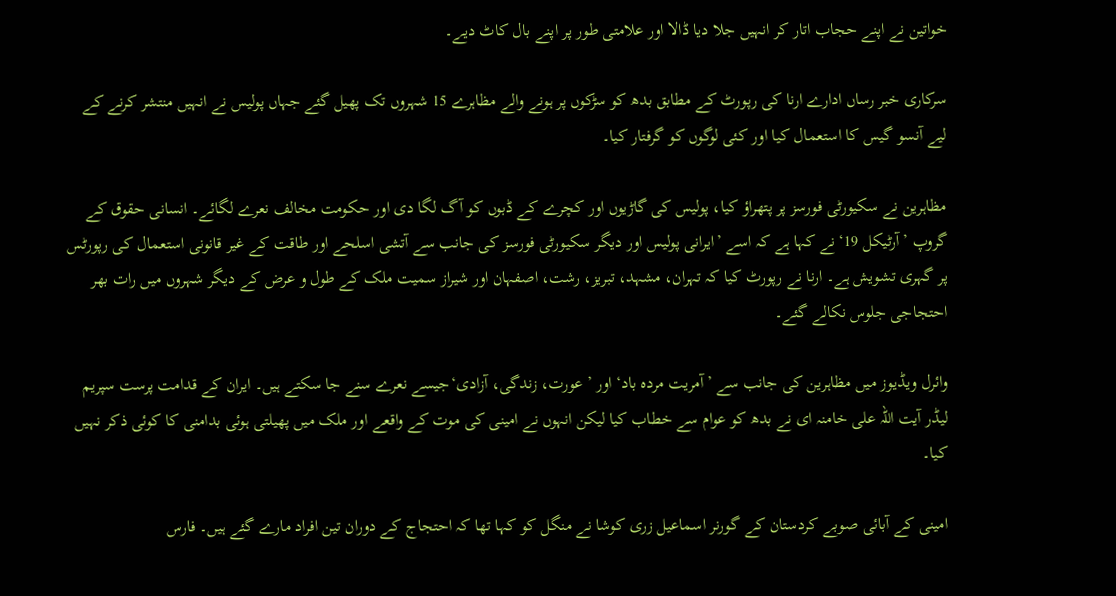خواتین نے اپنے حجاب اتار کر انہیں جلا دیا ڈالا اور علامتی طور پر اپنے بال کاٹ دیے۔

سرکاری خبر رساں ادارے ارنا کی رپورٹ کے مطابق بدھ کو سڑکوں پر ہونے والے مظاہرے 15 شہروں تک پھیل گئے جہاں پولیس نے انہیں منتشر کرنے کے لیے آنسو گیس کا استعمال کیا اور کئی لوگوں کو گرفتار کیا۔

مظاہرین نے سکیورٹی فورسز پر پتھراؤ کیا، پولیس کی گاڑیوں اور کچرے کے ڈبوں کو آگ لگا دی اور حکومت مخالف نعرے لگائے۔ انسانی حقوق کے گروپ ’آرٹیکل 19‘ نے کہا ہے کہ اسے ’ایرانی پولیس اور دیگر سکیورٹی فورسز کی جانب سے آتشی اسلحے اور طاقت کے غیر قانونی استعمال کی رپورٹس پر گہری تشویش ہے۔ ارنا نے رپورٹ کیا کہ تہران، مشہد، تبریز، رشت، اصفہان اور شیراز سمیت ملک کے طول و عرض کے دیگر شہروں میں رات بھر احتجاجی جلوس نکالے گئے۔

وائرل ویڈیوز میں مظاہرین کی جانب سے ’آمریت مردہ باد‘ اور ’عورت، زندگی، آزادی‘جیسے نعرے سنے جا سکتے ہیں۔ ایران کے قدامت پرست سپریم لیڈر آیت اللہ علی خامنہ ای نے بدھ کو عوام سے خطاب کیا لیکن انہوں نے امینی کی موت کے واقعے اور ملک میں پھیلتی ہوئی بدامنی کا کوئی ذکر نہیں کیا۔

امینی کے آبائی صوبے کردستان کے گورنر اسماعیل زری کوشا نے منگل کو کہا تھا کہ احتجاج کے دوران تین افراد مارے گئے ہیں۔ فارس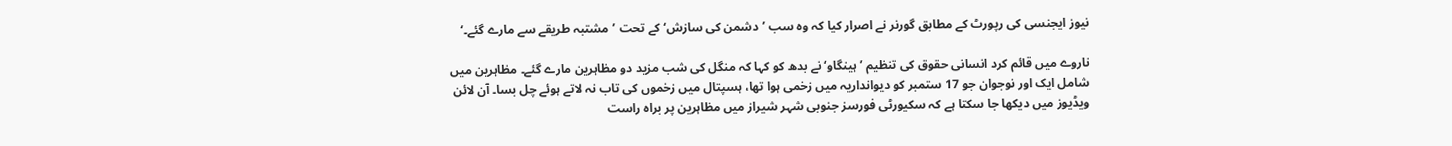نیوز ایجنسی کی رپورٹ کے مطابق گورنر نے اصرار کیا کہ وہ سب ’دشمن کی سازش‘ کے تحت ’مشتبہ طریقے سے مارے گئے۔‘

ناروے میں قائم کرد انسانی حقوق کی تنظیم ’ہینگاو‘ نے بدھ کو کہا کہ منگل کی شب مزید دو مظاہرین مارے گئے۔ مظاہرین میں شامل ایک اور نوجوان جو 17 ستمبر کو دیوانداریہ میں زخمی ہوا تھا، ہسپتال میں زخموں کی تاب نہ لاتے ہوئے چل بسا۔ آن لائن ویڈیوز میں دیکھا جا سکتا ہے کہ سکیورٹی فورسز جنوبی شہر شیراز میں مظاہرین پر براہ راست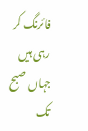فائرنگ کر رہی ہیں جہاں صبح تک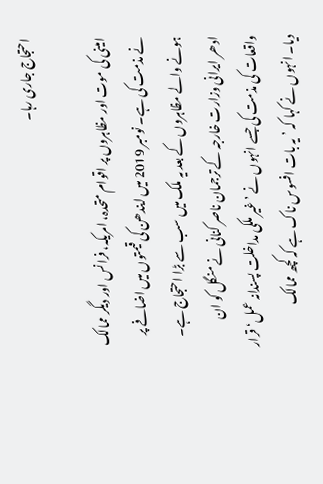احتجاج جاری رہا۔

امینی کی موت اور مظاہروں پر اقوام متحدہ، امریکہ، فرانس اور دیگر ممالک نے مذمت کی ہے۔ نومبر 2019 میں ایندھن کی قیمتوں میں اضافے پر ہونے والے مظاہروں کے بعد یہ ملک میں سب سے بڑا احتجاج ہے۔ ادھر ایرانی وزارت خارجہ کے ترجمان ناصر کنانی نے منگل کو ان واقعات کی مذمت کی جسے انہوں نے ’غیر ملکی مداخلت پسندانہ عمل‘ قرار دیا۔ انہوں نے کہا کہ ’یہ بات افسوس ناک ہے کہ کچھ ممالک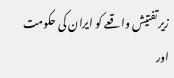زیر تفتیش واقعے کو ایران کی حکومت اور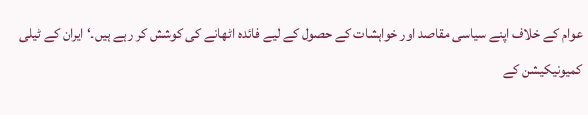عوام کے خلاف اپنے سیاسی مقاصد اور خواہشات کے حصول کے لیے فائدہ اٹھانے کی کوشش کر رہے ہیں۔‘ ایران کے ٹیلی کمیونیکیشن کے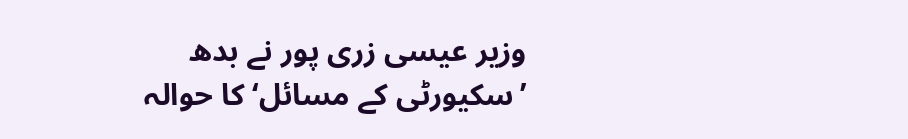وزیر عیسی زری پور نے بدھ ’سکیورٹی کے مسائل‘ کا حوالہ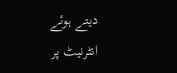دیتے ہوئے انٹرنیٹ پر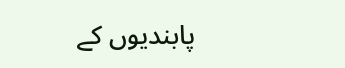پابندیوں کے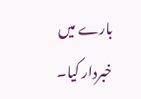بارے میں خبردار کیا۔